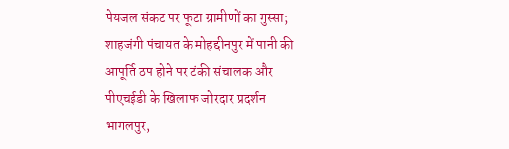पेयजल संकट पर फूटा ग्रामीणों का गुस्सा; शाहजंगी पंचायत के मोहद्दीनपुर में पानी की आपूर्ति ठप होने पर टंकी संचालक और पीएचईडी के खिलाफ जोरदार प्रदर्शन
भागलपुर,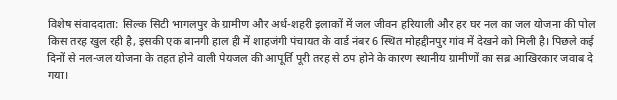विशेष संवाददाता: सिल्क सिटी भागलपुर के ग्रामीण और अर्ध-शहरी इलाकों में जल जीवन हरियाली और हर घर नल का जल योजना की पोल किस तरह खुल रही है, इसकी एक बानगी हाल ही में शाहजंगी पंचायत के वार्ड नंबर 6 स्थित मोहद्दीनपुर गांव में देखने को मिली है। पिछले कई दिनों से नल-जल योजना के तहत होने वाली पेयजल की आपूर्ति पूरी तरह से ठप होने के कारण स्थानीय ग्रामीणों का सब्र आखिरकार जवाब दे गया।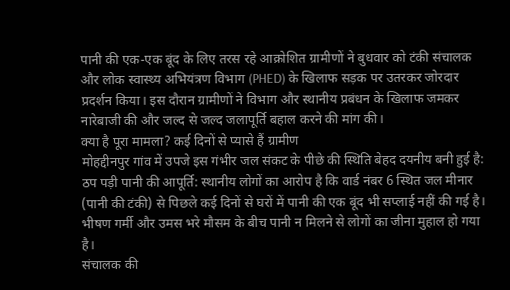पानी की एक-एक बूंद के लिए तरस रहे आक्रोशित ग्रामीणों ने बुधवार को टंकी संचालक और लोक स्वास्थ्य अभियंत्रण विभाग (PHED) के खिलाफ सड़क पर उतरकर जोरदार प्रदर्शन किया। इस दौरान ग्रामीणों ने विभाग और स्थानीय प्रबंधन के खिलाफ जमकर नारेबाजी की और जल्द से जल्द जलापूर्ति बहाल करने की मांग की।
क्या है पूरा मामला? कई दिनों से प्यासे हैं ग्रामीण
मोहद्दीनपुर गांव में उपजे इस गंभीर जल संकट के पीछे की स्थिति बेहद दयनीय बनी हुई है:
ठप पड़ी पानी की आपूर्ति: स्थानीय लोगों का आरोप है कि वार्ड नंबर 6 स्थित जल मीनार (पानी की टंकी) से पिछले कई दिनों से घरों में पानी की एक बूंद भी सप्लाई नहीं की गई है। भीषण गर्मी और उमस भरे मौसम के बीच पानी न मिलने से लोगों का जीना मुहाल हो गया है।
संचालक की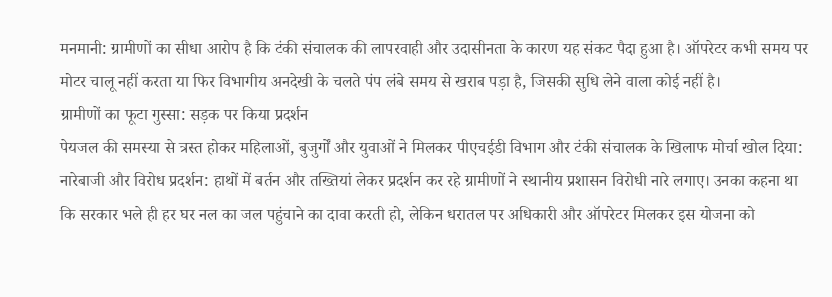मनमानी: ग्रामीणों का सीधा आरोप है कि टंकी संचालक की लापरवाही और उदासीनता के कारण यह संकट पैदा हुआ है। ऑपरेटर कभी समय पर मोटर चालू नहीं करता या फिर विभागीय अनदेखी के चलते पंप लंबे समय से खराब पड़ा है, जिसकी सुधि लेने वाला कोई नहीं है।
ग्रामीणों का फूटा गुस्सा: सड़क पर किया प्रदर्शन
पेयजल की समस्या से त्रस्त होकर महिलाओं, बुजुर्गों और युवाओं ने मिलकर पीएचईडी विभाग और टंकी संचालक के खिलाफ मोर्चा खोल दिया:
नारेबाजी और विरोध प्रदर्शन: हाथों में बर्तन और तख्तियां लेकर प्रदर्शन कर रहे ग्रामीणों ने स्थानीय प्रशासन विरोधी नारे लगाए। उनका कहना था कि सरकार भले ही हर घर नल का जल पहुंचाने का दावा करती हो, लेकिन धरातल पर अधिकारी और ऑपरेटर मिलकर इस योजना को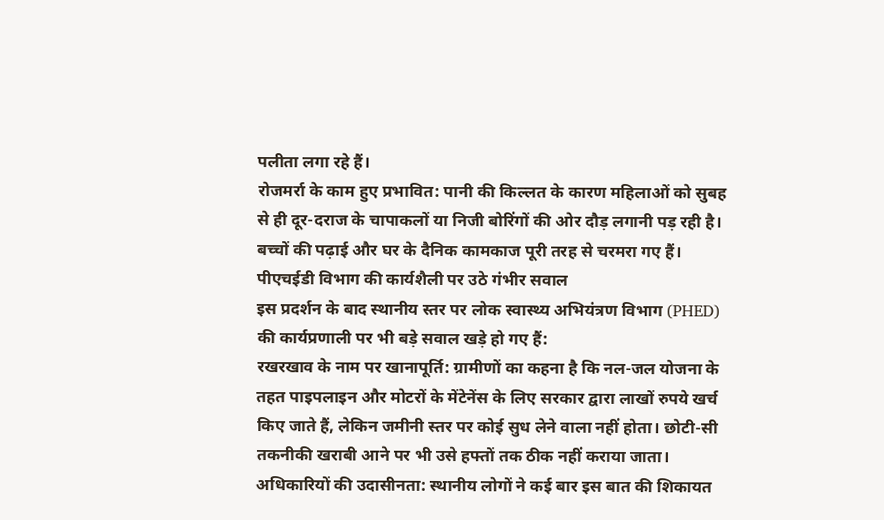पलीता लगा रहे हैं।
रोजमर्रा के काम हुए प्रभावित: पानी की किल्लत के कारण महिलाओं को सुबह से ही दूर-दराज के चापाकलों या निजी बोरिंगों की ओर दौड़ लगानी पड़ रही है। बच्चों की पढ़ाई और घर के दैनिक कामकाज पूरी तरह से चरमरा गए हैं।
पीएचईडी विभाग की कार्यशैली पर उठे गंभीर सवाल
इस प्रदर्शन के बाद स्थानीय स्तर पर लोक स्वास्थ्य अभियंत्रण विभाग (PHED) की कार्यप्रणाली पर भी बड़े सवाल खड़े हो गए हैं:
रखरखाव के नाम पर खानापूर्ति: ग्रामीणों का कहना है कि नल-जल योजना के तहत पाइपलाइन और मोटरों के मेंटेनेंस के लिए सरकार द्वारा लाखों रुपये खर्च किए जाते हैं, लेकिन जमीनी स्तर पर कोई सुध लेने वाला नहीं होता। छोटी-सी तकनीकी खराबी आने पर भी उसे हफ्तों तक ठीक नहीं कराया जाता।
अधिकारियों की उदासीनता: स्थानीय लोगों ने कई बार इस बात की शिकायत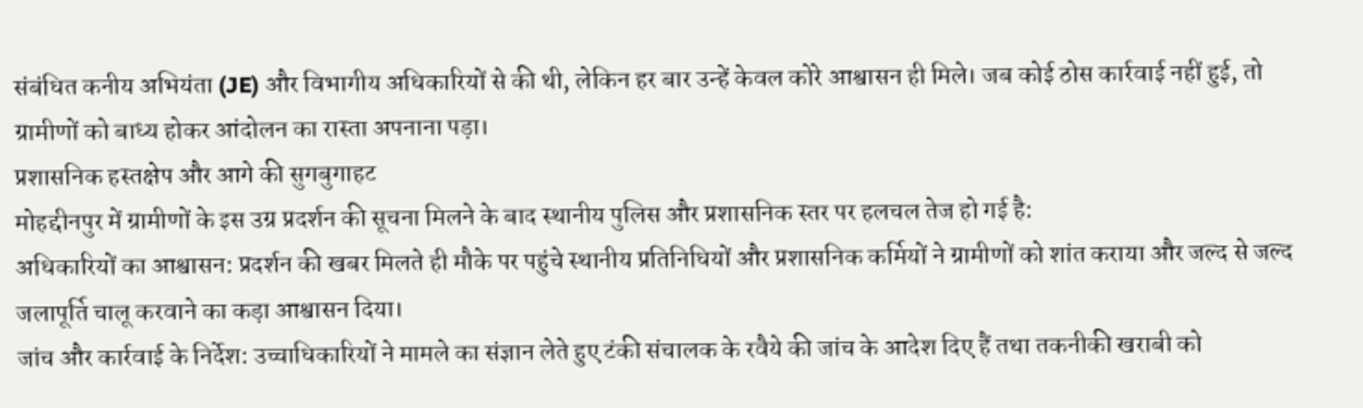संबंधित कनीय अभियंता (JE) और विभागीय अधिकारियों से की थी, लेकिन हर बार उन्हें केवल कोरे आश्वासन ही मिले। जब कोई ठोस कार्रवाई नहीं हुई, तो ग्रामीणों को बाध्य होकर आंदोलन का रास्ता अपनाना पड़ा।
प्रशासनिक हस्तक्षेप और आगे की सुगबुगाहट
मोहद्दीनपुर में ग्रामीणों के इस उग्र प्रदर्शन की सूचना मिलने के बाद स्थानीय पुलिस और प्रशासनिक स्तर पर हलचल तेज हो गई है:
अधिकारियों का आश्वासन: प्रदर्शन की खबर मिलते ही मौके पर पहुंचे स्थानीय प्रतिनिधियों और प्रशासनिक कर्मियों ने ग्रामीणों को शांत कराया और जल्द से जल्द जलापूर्ति चालू करवाने का कड़ा आश्वासन दिया।
जांच और कार्रवाई के निर्देश: उच्चाधिकारियों ने मामले का संज्ञान लेते हुए टंकी संचालक के रवैये की जांच के आदेश दिए हैं तथा तकनीकी खराबी को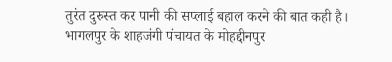तुरंत दुरुस्त कर पानी की सप्लाई बहाल करने की बात कही है।
भागलपुर के शाहजंगी पंचायत के मोहद्दीनपुर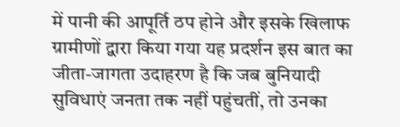में पानी की आपूर्ति ठप होने और इसके खिलाफ ग्रामीणों द्वारा किया गया यह प्रदर्शन इस बात का जीता-जागता उदाहरण है कि जब बुनियादी सुविधाएं जनता तक नहीं पहुंचतीं, तो उनका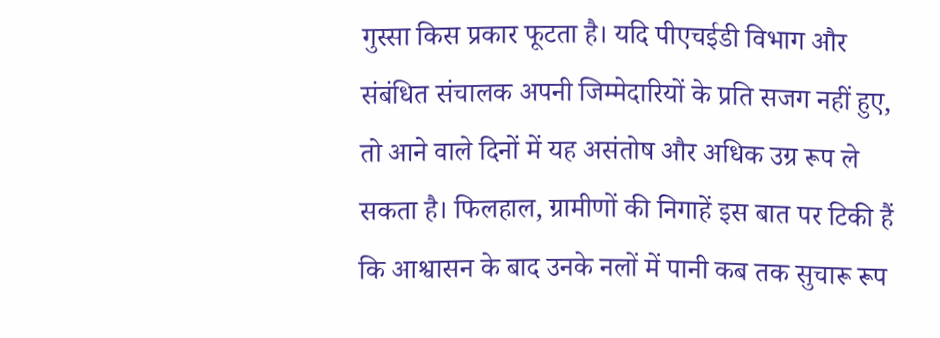गुस्सा किस प्रकार फूटता है। यदि पीएचईडी विभाग और संबंधित संचालक अपनी जिम्मेदारियों के प्रति सजग नहीं हुए, तो आने वाले दिनों में यह असंतोष और अधिक उग्र रूप ले सकता है। फिलहाल, ग्रामीणों की निगाहें इस बात पर टिकी हैं कि आश्वासन के बाद उनके नलों में पानी कब तक सुचारू रूप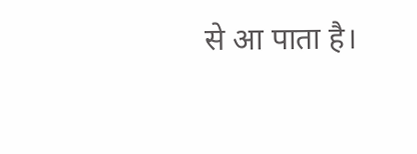से आ पाता है।